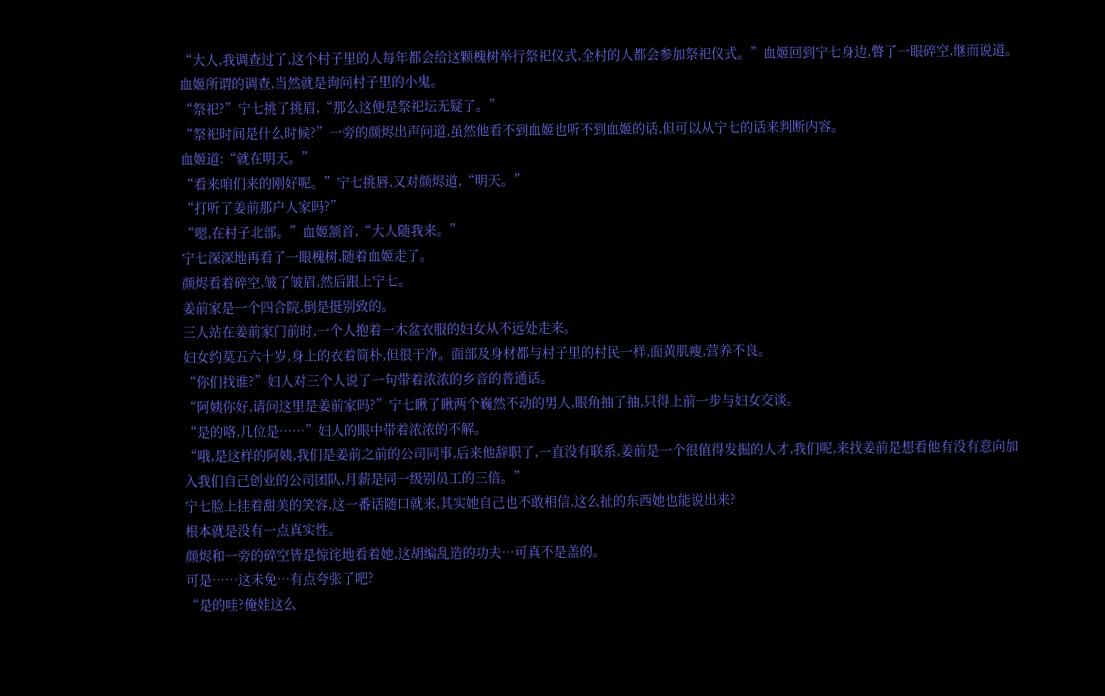“大人,我调查过了,这个村子里的人每年都会给这颗槐树举行祭祀仪式,全村的人都会参加祭祀仪式。”血姬回到宁七身边,瞥了一眼碎空,继而说道。
血姬所谓的调查,当然就是询问村子里的小鬼。
“祭祀?”宁七挑了挑眉,“那么这便是祭祀坛无疑了。”
“祭祀时间是什么时候?”一旁的颜烬出声问道,虽然他看不到血姬也听不到血姬的话,但可以从宁七的话来判断内容。
血姬道:“就在明天。”
“看来咱们来的刚好呢。”宁七挑唇,又对颜烬道,“明天。”
“打听了姜前那户人家吗?”
“嗯,在村子北部。”血姬颔首,“大人随我来。”
宁七深深地再看了一眼槐树,随着血姬走了。
颜烬看着碎空,皱了皱眉,然后跟上宁七。
姜前家是一个四合院,倒是挺别致的。
三人站在姜前家门前时,一个人抱着一木盆衣服的妇女从不远处走来。
妇女约莫五六十岁,身上的衣着简朴,但很干净。面部及身材都与村子里的村民一样,面黄肌瘦,营养不良。
“你们找谁?”妇人对三个人说了一句带着浓浓的乡音的普通话。
“阿姨你好,请问这里是姜前家吗?”宁七瞅了瞅两个巍然不动的男人,眼角抽了抽,只得上前一步与妇女交谈。
“是的咯,几位是……”妇人的眼中带着浓浓的不解。
“哦,是这样的阿姨,我们是姜前之前的公司同事,后来他辞职了,一直没有联系,姜前是一个很值得发掘的人才,我们呢,来找姜前是想看他有没有意向加入我们自己创业的公司团队,月薪是同一级别员工的三倍。”
宁七脸上挂着甜美的笑容,这一番话随口就来,其实她自己也不敢相信,这么扯的东西她也能说出来?
根本就是没有一点真实性。
颜烬和一旁的碎空皆是惊诧地看着她,这胡编乱造的功夫…可真不是盖的。
可是……这未免…有点夸张了吧?
“是的哇?俺娃这么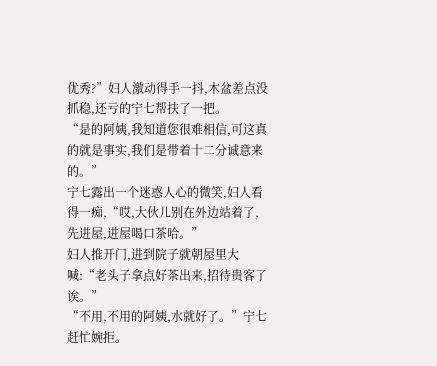优秀?”妇人激动得手一抖,木盆差点没抓稳,还亏的宁七帮扶了一把。
“是的阿姨,我知道您很难相信,可这真的就是事实,我们是带着十二分诚意来的。”
宁七露出一个迷惑人心的微笑,妇人看得一痴,“哎,大伙儿别在外边站着了,先进屋,进屋喝口茶哈。”
妇人推开门,进到院子就朝屋里大喊:“老头子拿点好茶出来,招待贵客了诶。”
“不用,不用的阿姨,水就好了。”宁七赶忙婉拒。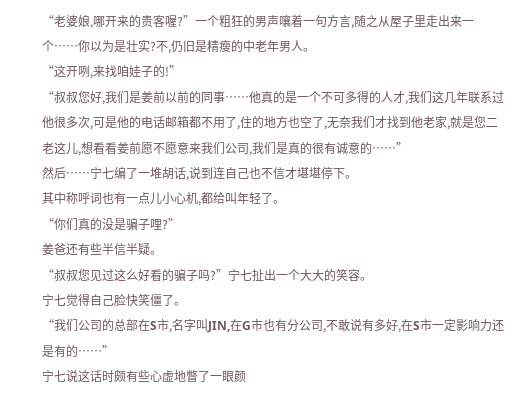“老婆娘,哪开来的贵客喔?”一个粗狂的男声嚷着一句方言,随之从屋子里走出来一个……你以为是壮实?不,仍旧是精瘦的中老年男人。
“这开咧,来找咱娃子的!”
“叔叔您好,我们是姜前以前的同事……他真的是一个不可多得的人才,我们这几年联系过他很多次,可是他的电话邮箱都不用了,住的地方也空了,无奈我们才找到他老家,就是您二老这儿,想看看姜前愿不愿意来我们公司,我们是真的很有诚意的……”
然后……宁七编了一堆胡话,说到连自己也不信才堪堪停下。
其中称呼词也有一点儿小心机,都给叫年轻了。
“你们真的没是骗子哩?”
姜爸还有些半信半疑。
“叔叔您见过这么好看的骗子吗?”宁七扯出一个大大的笑容。
宁七觉得自己脸快笑僵了。
“我们公司的总部在S市,名字叫JIN,在G市也有分公司,不敢说有多好,在S市一定影响力还是有的……”
宁七说这话时颇有些心虚地瞥了一眼颜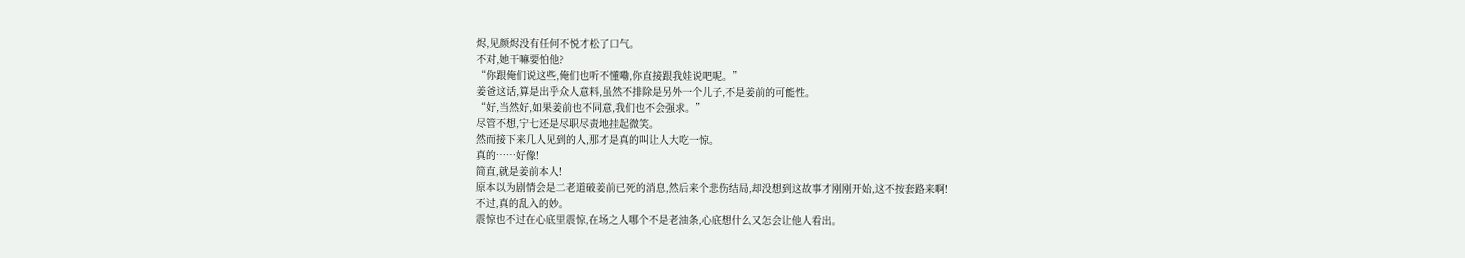烬,见颜烬没有任何不悦才松了口气。
不对,她干嘛要怕他?
“你跟俺们说这些,俺们也听不懂嘞,你直接跟我娃说吧呢。”
姜爸这话,算是出乎众人意料,虽然不排除是另外一个儿子,不是姜前的可能性。
“好,当然好,如果姜前也不同意,我们也不会强求。”
尽管不想,宁七还是尽职尽责地挂起微笑。
然而接下来几人见到的人,那才是真的叫让人大吃一惊。
真的……好像!
简直,就是姜前本人!
原本以为剧情会是二老道破姜前已死的消息,然后来个悲伤结局,却没想到这故事才刚刚开始,这不按套路来啊!
不过,真的乱入的妙。
震惊也不过在心底里震惊,在场之人哪个不是老油条,心底想什么又怎会让他人看出。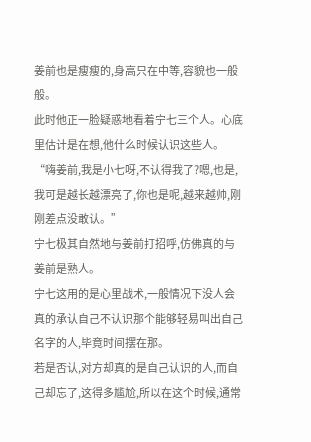姜前也是瘦瘦的,身高只在中等,容貌也一般般。
此时他正一脸疑惑地看着宁七三个人。心底里估计是在想,他什么时候认识这些人。
“嗨姜前,我是小七呀,不认得我了?嗯,也是,我可是越长越漂亮了,你也是呢,越来越帅,刚刚差点没敢认。”
宁七极其自然地与姜前打招呼,仿佛真的与姜前是熟人。
宁七这用的是心里战术,一般情况下没人会真的承认自己不认识那个能够轻易叫出自己名字的人,毕竟时间摆在那。
若是否认,对方却真的是自己认识的人,而自己却忘了,这得多尴尬,所以在这个时候,通常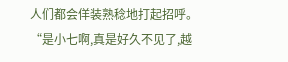人们都会佯装熟稔地打起招呼。
“是小七啊,真是好久不见了,越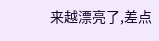来越漂亮了,差点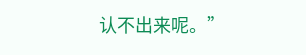认不出来呢。”